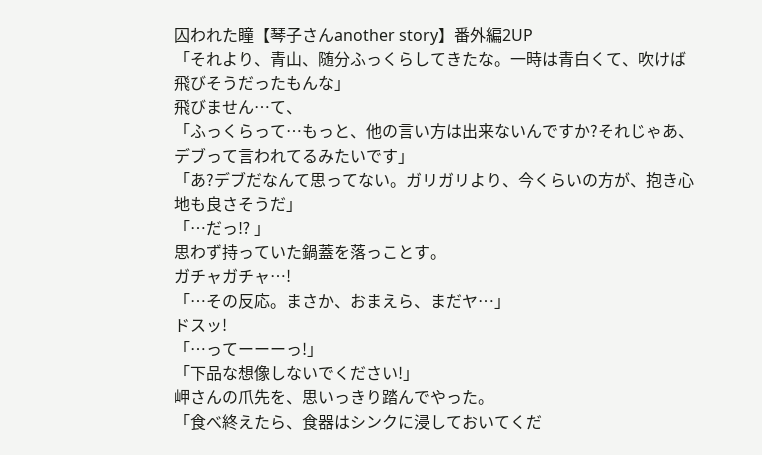囚われた瞳【琴子さんanother story】番外編2UP
「それより、青山、随分ふっくらしてきたな。一時は青白くて、吹けば飛びそうだったもんな」
飛びません…て、
「ふっくらって…もっと、他の言い方は出来ないんですか?それじゃあ、デブって言われてるみたいです」
「あ?デブだなんて思ってない。ガリガリより、今くらいの方が、抱き心地も良さそうだ」
「…だっ⁉ 」
思わず持っていた鍋蓋を落っことす。
ガチャガチャ…!
「…その反応。まさか、おまえら、まだヤ…」
ドスッ!
「…ってーーーっ!」
「下品な想像しないでください!」
岬さんの爪先を、思いっきり踏んでやった。
「食べ終えたら、食器はシンクに浸しておいてくだ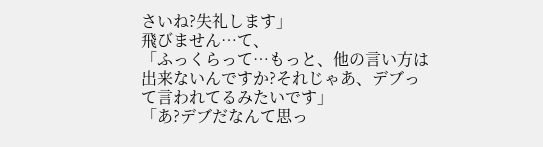さいね?失礼します」
飛びません…て、
「ふっくらって…もっと、他の言い方は出来ないんですか?それじゃあ、デブって言われてるみたいです」
「あ?デブだなんて思っ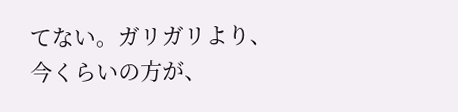てない。ガリガリより、今くらいの方が、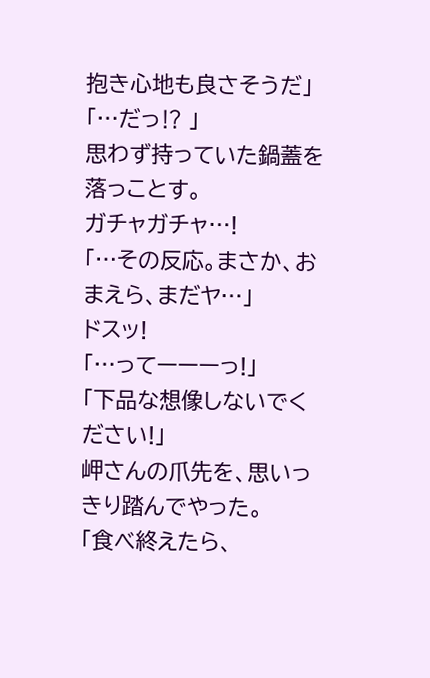抱き心地も良さそうだ」
「…だっ⁉ 」
思わず持っていた鍋蓋を落っことす。
ガチャガチャ…!
「…その反応。まさか、おまえら、まだヤ…」
ドスッ!
「…ってーーーっ!」
「下品な想像しないでください!」
岬さんの爪先を、思いっきり踏んでやった。
「食べ終えたら、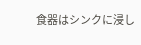食器はシンクに浸し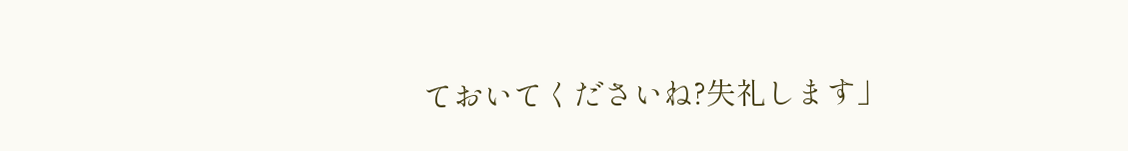ておいてくださいね?失礼します」